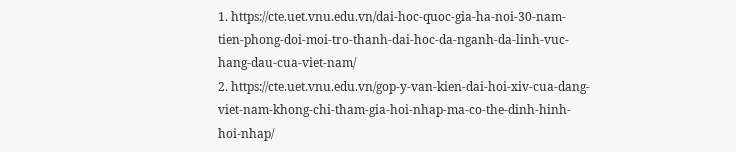1. https://cte.uet.vnu.edu.vn/dai-hoc-quoc-gia-ha-noi-30-nam-tien-phong-doi-moi-tro-thanh-dai-hoc-da-nganh-da-linh-vuc-hang-dau-cua-viet-nam/
2. https://cte.uet.vnu.edu.vn/gop-y-van-kien-dai-hoi-xiv-cua-dang-viet-nam-khong-chi-tham-gia-hoi-nhap-ma-co-the-dinh-hinh-hoi-nhap/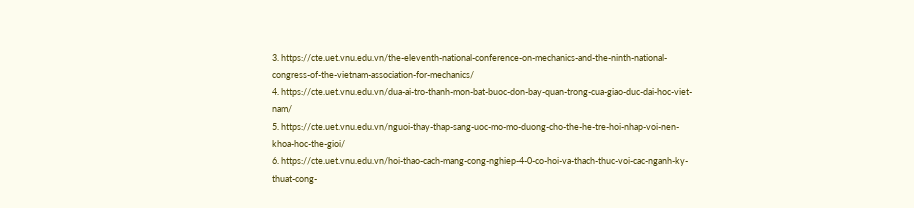3. https://cte.uet.vnu.edu.vn/the-eleventh-national-conference-on-mechanics-and-the-ninth-national-congress-of-the-vietnam-association-for-mechanics/
4. https://cte.uet.vnu.edu.vn/dua-ai-tro-thanh-mon-bat-buoc-don-bay-quan-trong-cua-giao-duc-dai-hoc-viet-nam/
5. https://cte.uet.vnu.edu.vn/nguoi-thay-thap-sang-uoc-mo-mo-duong-cho-the-he-tre-hoi-nhap-voi-nen-khoa-hoc-the-gioi/
6. https://cte.uet.vnu.edu.vn/hoi-thao-cach-mang-cong-nghiep-4-0-co-hoi-va-thach-thuc-voi-cac-nganh-ky-thuat-cong-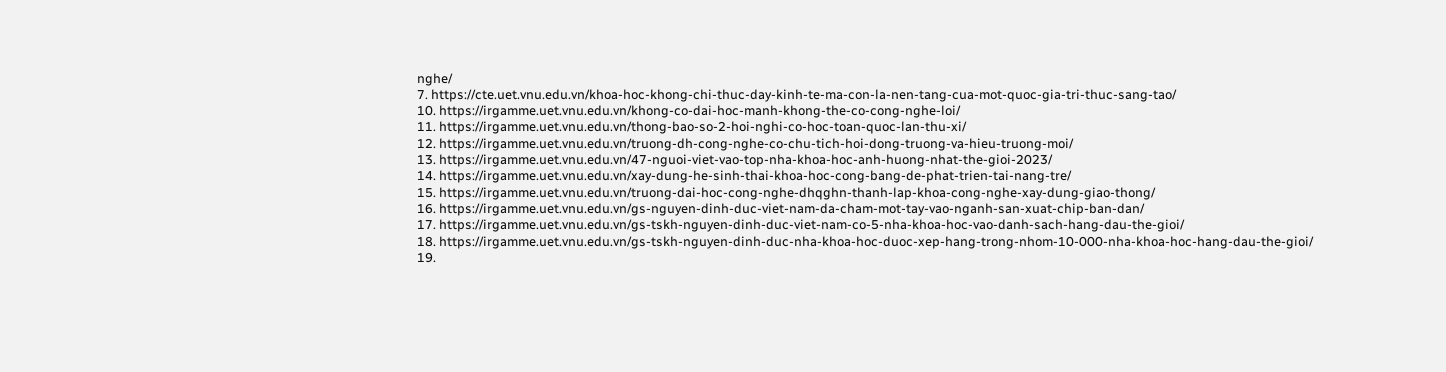nghe/
7. https://cte.uet.vnu.edu.vn/khoa-hoc-khong-chi-thuc-day-kinh-te-ma-con-la-nen-tang-cua-mot-quoc-gia-tri-thuc-sang-tao/
10. https://irgamme.uet.vnu.edu.vn/khong-co-dai-hoc-manh-khong-the-co-cong-nghe-loi/
11. https://irgamme.uet.vnu.edu.vn/thong-bao-so-2-hoi-nghi-co-hoc-toan-quoc-lan-thu-xi/
12. https://irgamme.uet.vnu.edu.vn/truong-dh-cong-nghe-co-chu-tich-hoi-dong-truong-va-hieu-truong-moi/
13. https://irgamme.uet.vnu.edu.vn/47-nguoi-viet-vao-top-nha-khoa-hoc-anh-huong-nhat-the-gioi-2023/
14. https://irgamme.uet.vnu.edu.vn/xay-dung-he-sinh-thai-khoa-hoc-cong-bang-de-phat-trien-tai-nang-tre/
15. https://irgamme.uet.vnu.edu.vn/truong-dai-hoc-cong-nghe-dhqghn-thanh-lap-khoa-cong-nghe-xay-dung-giao-thong/
16. https://irgamme.uet.vnu.edu.vn/gs-nguyen-dinh-duc-viet-nam-da-cham-mot-tay-vao-nganh-san-xuat-chip-ban-dan/
17. https://irgamme.uet.vnu.edu.vn/gs-tskh-nguyen-dinh-duc-viet-nam-co-5-nha-khoa-hoc-vao-danh-sach-hang-dau-the-gioi/
18. https://irgamme.uet.vnu.edu.vn/gs-tskh-nguyen-dinh-duc-nha-khoa-hoc-duoc-xep-hang-trong-nhom-10-000-nha-khoa-hoc-hang-dau-the-gioi/
19.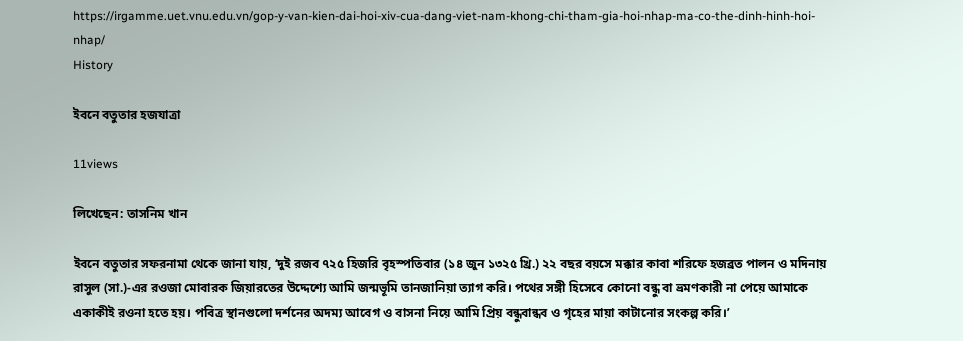https://irgamme.uet.vnu.edu.vn/gop-y-van-kien-dai-hoi-xiv-cua-dang-viet-nam-khong-chi-tham-gia-hoi-nhap-ma-co-the-dinh-hinh-hoi-nhap/
History

ইবনে বতুতার হজযাত্রা

11views

লিখেছেন: তাসনিম খান

ইবনে বতুতার সফরনামা থেকে জানা যায়, ‘দুই রজব ৭২৫ হিজরি বৃহস্পতিবার (১৪ জুন ১৩২৫ খ্রি.) ২২ বছর বয়সে মক্কার কাবা শরিফে হজব্রত পালন ও মদিনায় রাসুল (সা.)-এর রওজা মোবারক জিয়ারতের উদ্দেশ্যে আমি জন্মভূমি তানজানিয়া ত্যাগ করি। পথের সঙ্গী হিসেবে কোনো বন্ধু বা ভ্রমণকারী না পেয়ে আমাকে একাকীই রওনা হতে হয়। পবিত্র স্থানগুলো দর্শনের অদম্য আবেগ ও বাসনা নিয়ে আমি প্রিয় বন্ধুবান্ধব ও গৃহের মায়া কাটানোর সংকল্প করি।’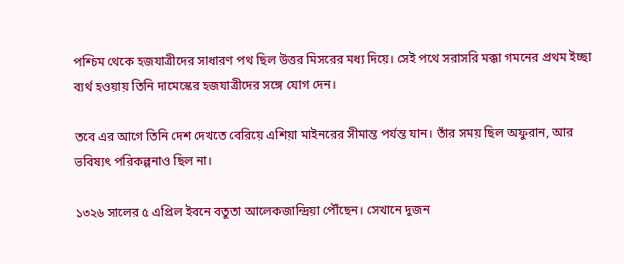পশ্চিম থেকে হজযাত্রীদের সাধারণ পথ ছিল উত্তর মিসরের মধ্য দিয়ে। সেই পথে সরাসরি মক্কা গমনের প্রথম ইচ্ছা ব্যর্থ হওয়ায় তিনি দামেস্কের হজযাত্রীদের সঙ্গে যোগ দেন।

তবে এর আগে তিনি দেশ দেখতে বেরিয়ে এশিয়া মাইনরের সীমান্ত পর্যন্ত যান। তাঁর সময় ছিল অফুরান, আর ভবিষ্যৎ পরিকল্পনাও ছিল না।

১৩২৬ সালের ৫ এপ্রিল ইবনে বতুতা আলেকজান্দ্রিয়া পৌঁছেন। সেখানে দুজন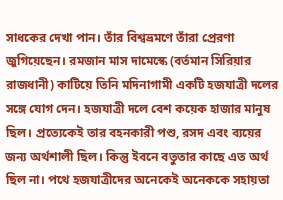সাধকের দেখা পান। তাঁর বিশ্বভ্রমণে তাঁরা প্রেরণা জুগিয়েছেন। রমজান মাস দামেস্কে (বর্তমান সিরিয়ার রাজধানী) কাটিয়ে তিনি মদিনাগামী একটি হজযাত্রী দলের সঙ্গে যোগ দেন। হজযাত্রী দলে বেশ কয়েক হাজার মানুষ ছিল। প্রত্যেকেই তার বহনকারী পশু, রসদ এবং ব্যয়ের জন্য অর্থশালী ছিল। কিন্তু ইবনে বতুতার কাছে এত অর্থ ছিল না। পথে হজযাত্রীদের অনেকেই অনেককে সহায়তা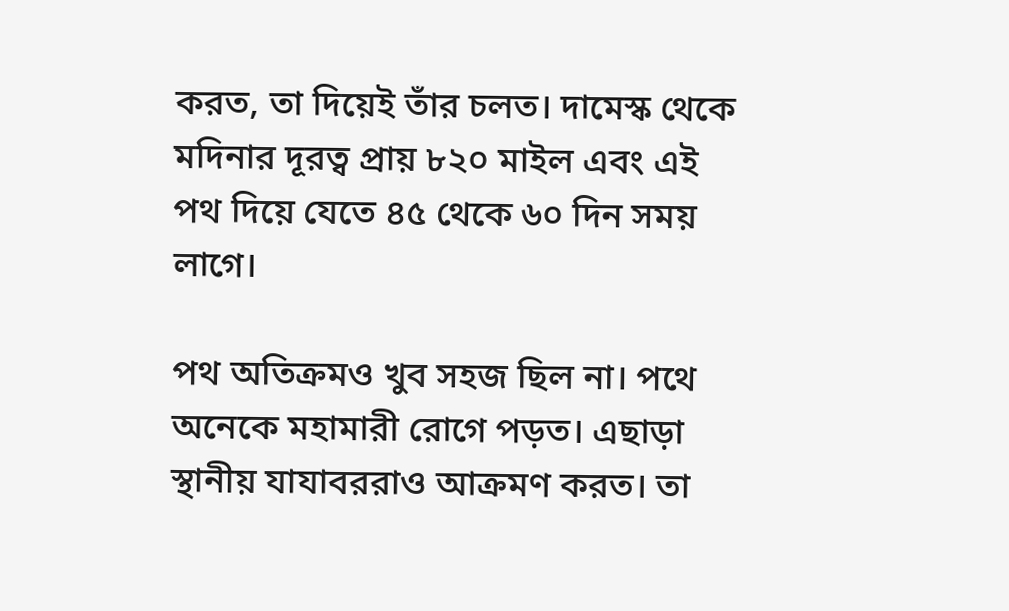করত, তা দিয়েই তাঁর চলত। দামেস্ক থেকে মদিনার দূরত্ব প্রায় ৮২০ মাইল এবং এই পথ দিয়ে যেতে ৪৫ থেকে ৬০ দিন সময় লাগে।

পথ অতিক্রমও খুব সহজ ছিল না। পথে অনেকে মহামারী রোগে পড়ত। এছাড়া স্থানীয় যাযাবররাও আক্রমণ করত। তা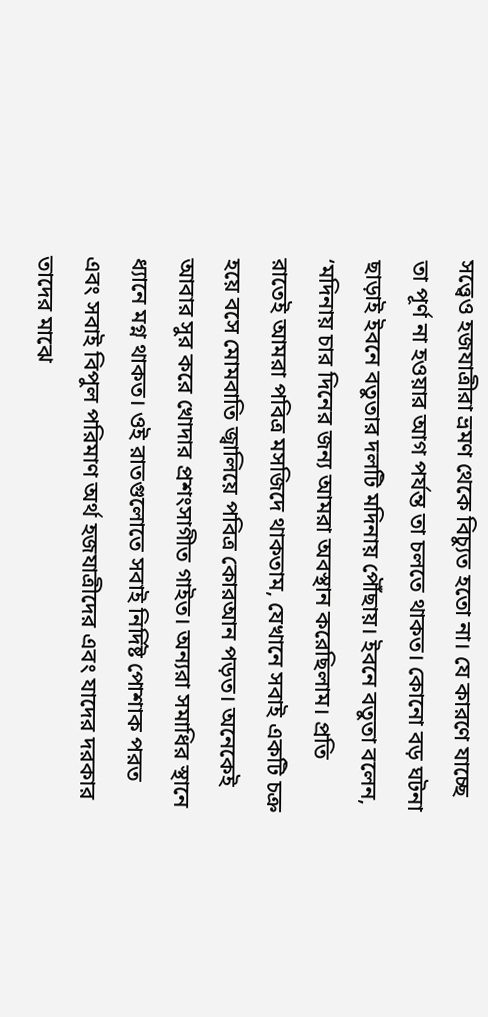সত্ত্বেও হজযাত্রীরা ভ্রমণ থেকে বিচ্যুত হতো না। যে কারণে যাচ্ছে তা পূর্ণ না হওয়ার আগ পর্যন্ত তা চলতে থাকত। কোনো বড় ঘটনা ছাড়াই ইবনে বতুতার দলটি মদিনায় পৌঁছায়। ইবনে বতুতা বলেন, ‘মদিনায় চার দিনের জন্য আমরা অবস্থান করেছিলাম। প্রতি রাতেই আমরা পবিত্র মসজিদে থাকতাম, যেখানে সবাই একটি চক্র হয়ে বসে মোমবাতি জ্বালিয়ে পবিত্র কোরআন পড়ত। অনেকেই আবার সুর করে খোদার প্রশংসাগীত গাইত। অন্যরা সমাধির স্থানে ধ্যানে মগ্ন থাকত। ওই রাতগুলোতে সবাই নির্দিষ্ট পোশাক পরত এবং সবাই বিপুল পরিমাণ অর্থ হজযাত্রীদের এবং যাদের দরকার তাদের মাঝে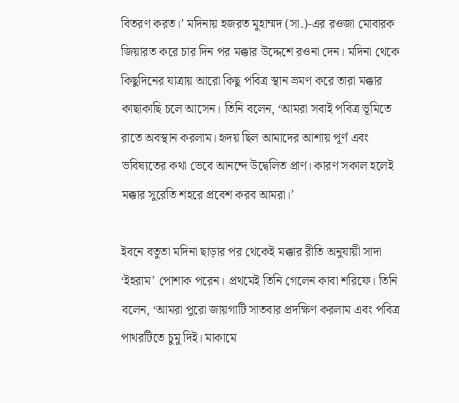বিতরণ করত।’ মদিনায় হজরত মুহাম্মদ (সা.)-এর রওজা মোবারক জিয়ারত করে চার দিন পর মক্কার উদ্দেশে রওনা দেন। মদিনা থেকে কিছুদিনের যাত্রায় আরো কিছু পবিত্র স্থান ভ্রমণ করে তারা মক্কার কাছাকাছি চলে আসেন। তিনি বলেন, ‘আমরা সবাই পবিত্র ভূমিতে রাতে অবস্থান করলাম। হৃদয় ছিল আমাদের আশায় পূর্ণ এবং ভবিষ্যতের কথা ভেবে আনন্দে উদ্বেলিত প্রাণ। কারণ সকাল হলেই মক্কার সুরেতি শহরে প্রবেশ করব আমরা।’

ইবনে বতুতা মদিনা ছাড়ার পর থেকেই মক্কার রীতি অনুযায়ী সাদা ‘ইহরাম’ পোশাক পরেন। প্রথমেই তিনি গেলেন কাবা শরিফে। তিনি বলেন, ‘আমরা পুরো জায়গাটি সাতবার প্রদক্ষিণ করলাম এবং পবিত্র পাথরটিতে চুমু দিই। মাকামে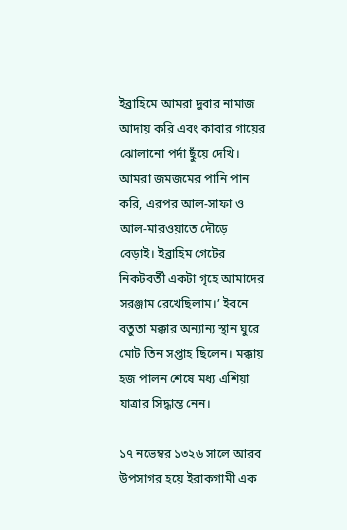ইব্রাহিমে আমরা দুবার নামাজ আদায় করি এবং কাবার গায়ের ঝোলানো পর্দা ছুঁয়ে দেখি। আমরা জমজমের পানি পান করি, এরপর আল-সাফা ও আল-মারওয়াতে দৌড়ে বেড়াই। ইব্রাহিম গেটের নিকটবর্তী একটা গৃহে আমাদের সরঞ্জাম রেখেছিলাম।’ ইবনে বতুতা মক্কার অন্যান্য স্থান ঘুরে মোট তিন সপ্তাহ ছিলেন। মক্কায় হজ পালন শেষে মধ্য এশিয়া যাত্রার সিদ্ধান্ত নেন।

১৭ নভেম্বর ১৩২৬ সালে আরব উপসাগর হয়ে ইরাকগামী এক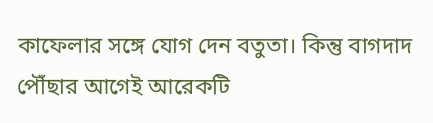কাফেলার সঙ্গে যোগ দেন বতুতা। কিন্তু বাগদাদ পৌঁছার আগেই আরেকটি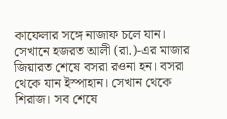কাফেলার সঙ্গে নাজাফ চলে যান। সেখানে হজরত আলী (রা.)-এর মাজার জিয়ারত শেষে বসরা রওনা হন। বসরা থেকে যান ইস্পাহান। সেখান থেকে শিরাজ। সব শেষে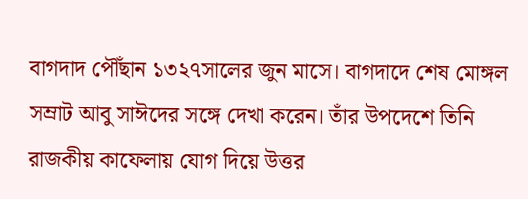বাগদাদ পৌঁছান ১৩২৭সালের জুন মাসে। বাগদাদে শেষ মোঙ্গল সম্রাট আবু সাঈদের সঙ্গে দেখা করেন। তাঁর উপদেশে তিনি রাজকীয় কাফেলায় যোগ দিয়ে উত্তর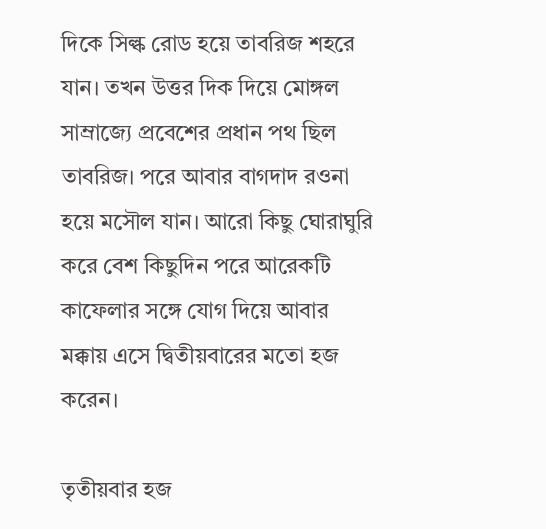দিকে সিল্ক রোড হয়ে তাবরিজ শহরে যান। তখন উত্তর দিক দিয়ে মোঙ্গল সাম্রাজ্যে প্রবেশের প্রধান পথ ছিল তাবরিজ। পরে আবার বাগদাদ রওনা হয়ে মসৌল যান। আরো কিছু ঘোরাঘুরি করে বেশ কিছুদিন পরে আরেকটি কাফেলার সঙ্গে যোগ দিয়ে আবার মক্কায় এসে দ্বিতীয়বারের মতো হজ করেন।

তৃতীয়বার হজ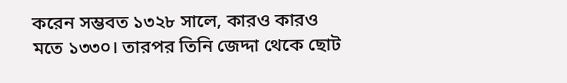করেন সম্ভবত ১৩২৮ সালে, কারও কারও মতে ১৩৩০। তারপর তিনি জেদ্দা থেকে ছোট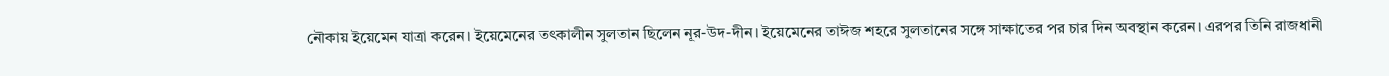নৌকায় ইয়েমেন যাত্রা করেন। ইয়েমেনের তৎকালীন সুলতান ছিলেন নূর-উদ-দীন। ইয়েমেনের তাঈজ শহরে সুলতানের সঙ্গে সাক্ষাতের পর চার দিন অবস্থান করেন। এরপর তিনি রাজধানী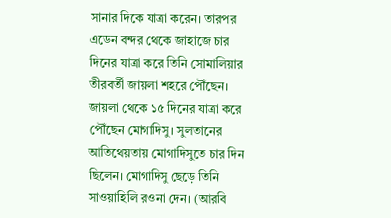সানার দিকে যাত্রা করেন। তারপর এডেন বন্দর থেকে জাহাজে চার দিনের যাত্রা করে তিনি সোমালিয়ার তীরবর্তী জায়লা শহরে পৌঁছেন। জায়লা থেকে ১৫ দিনের যাত্রা করে পৌঁছেন মোগাদিসু। সুলতানের আতিথেয়তায় মোগাদিসুতে চার দিন ছিলেন। মোগাদিসু ছেড়ে তিনি সাওয়াহিলি রওনা দেন। (আরবি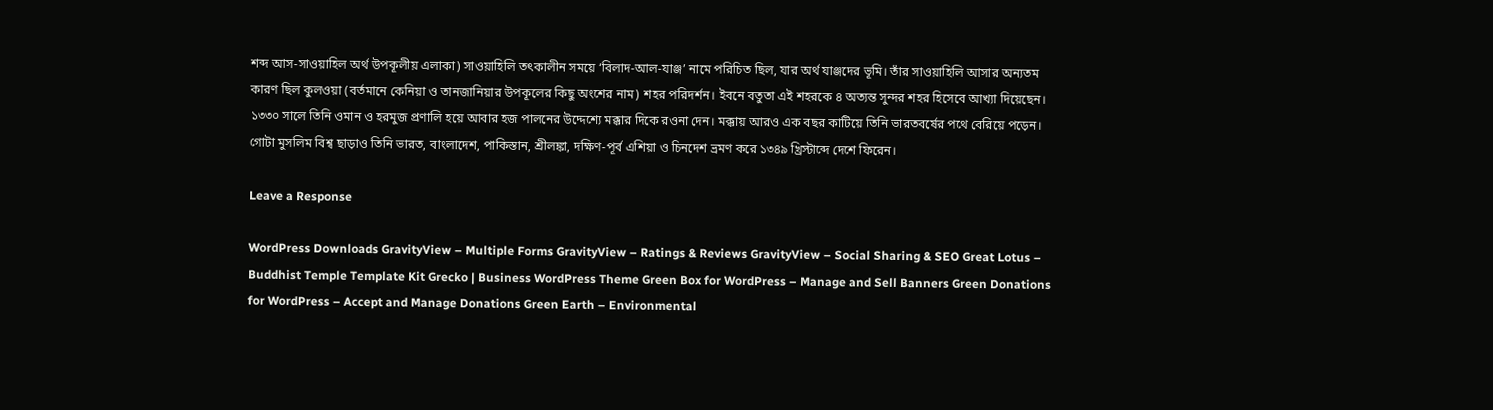শব্দ আস-সাওয়াহিল অর্থ উপকূলীয় এলাকা) সাওয়াহিলি তৎকালীন সময়ে ‘বিলাদ-আল-যাঞ্জ’ নামে পরিচিত ছিল, যার অর্থ যাঞ্জদের ভূমি। তাঁর সাওয়াহিলি আসার অন্যতম কারণ ছিল কুলওয়া (বর্তমানে কেনিয়া ও তানজানিয়ার উপকূলের কিছু অংশের নাম) শহর পরিদর্শন। ইবনে বতুতা এই শহরকে ৪ অত্যন্ত সুন্দর শহর হিসেবে আখ্যা দিয়েছেন। ১৩৩০ সালে তিনি ওমান ও হরমুজ প্রণালি হয়ে আবার হজ পালনের উদ্দেশ্যে মক্কার দিকে রওনা দেন। মক্কায় আরও এক বছর কাটিয়ে তিনি ভারতবর্ষের পথে বেরিয়ে পড়েন। গোটা মুসলিম বিশ্ব ছাড়াও তিনি ভারত, বাংলাদেশ, পাকিস্তান, শ্রীলঙ্কা, দক্ষিণ-পূর্ব এশিয়া ও চিনদেশ ভ্রমণ করে ১৩৪৯ খ্রিস্টাব্দে দেশে ফিরেন।

Leave a Response

WordPress Downloads GravityView – Multiple Forms GravityView – Ratings & Reviews GravityView – Social Sharing & SEO Great Lotus – Buddhist Temple Template Kit Grecko | Business WordPress Theme Green Box for WordPress – Manage and Sell Banners Green Donations for WordPress – Accept and Manage Donations Green Earth – Environmental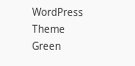WordPress Theme Green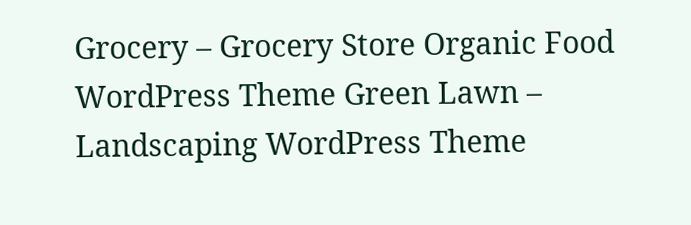Grocery – Grocery Store Organic Food WordPress Theme Green Lawn – Landscaping WordPress Theme